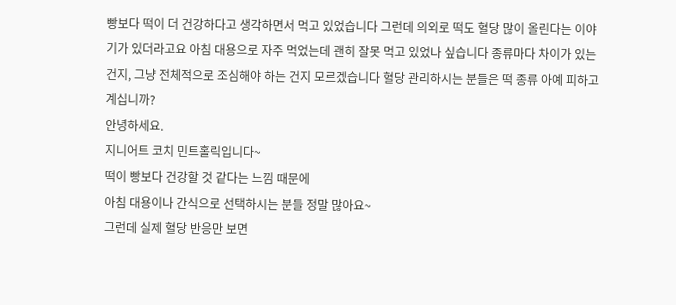빵보다 떡이 더 건강하다고 생각하면서 먹고 있었습니다 그런데 의외로 떡도 혈당 많이 올린다는 이야기가 있더라고요 아침 대용으로 자주 먹었는데 괜히 잘못 먹고 있었나 싶습니다 종류마다 차이가 있는 건지, 그냥 전체적으로 조심해야 하는 건지 모르겠습니다 혈당 관리하시는 분들은 떡 종류 아예 피하고 계십니까?
안녕하세요.
지니어트 코치 민트홀릭입니다~
떡이 빵보다 건강할 것 같다는 느낌 때문에
아침 대용이나 간식으로 선택하시는 분들 정말 많아요~
그런데 실제 혈당 반응만 보면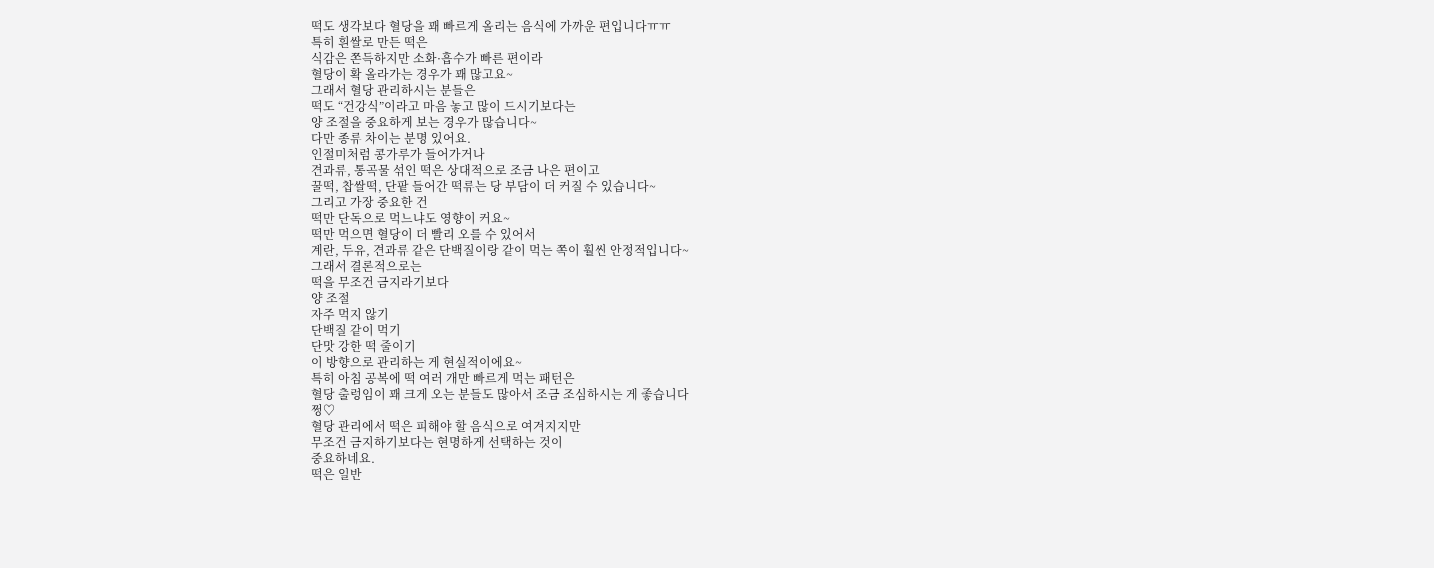떡도 생각보다 혈당을 꽤 빠르게 올리는 음식에 가까운 편입니다ㅠㅠ
특히 흰쌀로 만든 떡은
식감은 쫀득하지만 소화·흡수가 빠른 편이라
혈당이 확 올라가는 경우가 꽤 많고요~
그래서 혈당 관리하시는 분들은
떡도 “건강식”이라고 마음 놓고 많이 드시기보다는
양 조절을 중요하게 보는 경우가 많습니다~
다만 종류 차이는 분명 있어요.
인절미처럼 콩가루가 들어가거나
견과류, 통곡물 섞인 떡은 상대적으로 조금 나은 편이고
꿀떡, 찹쌀떡, 단팥 들어간 떡류는 당 부담이 더 커질 수 있습니다~
그리고 가장 중요한 건
떡만 단독으로 먹느냐도 영향이 커요~
떡만 먹으면 혈당이 더 빨리 오를 수 있어서
계란, 두유, 견과류 같은 단백질이랑 같이 먹는 쪽이 훨씬 안정적입니다~
그래서 결론적으로는
떡을 무조건 금지라기보다
양 조절
자주 먹지 않기
단백질 같이 먹기
단맛 강한 떡 줄이기
이 방향으로 관리하는 게 현실적이에요~
특히 아침 공복에 떡 여러 개만 빠르게 먹는 패턴은
혈당 출렁임이 꽤 크게 오는 분들도 많아서 조금 조심하시는 게 좋습니다
쩡♡
혈당 관리에서 떡은 피해야 할 음식으로 여겨지지만
무조건 금지하기보다는 현명하게 선택하는 것이
중요하네요.
떡은 일반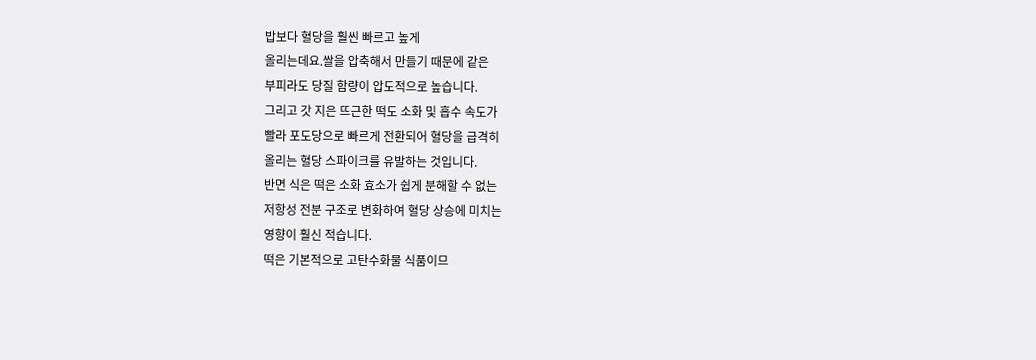밥보다 혈당을 훨씬 빠르고 높게
올리는데요.쌀을 압축해서 만들기 때문에 같은
부피라도 당질 함량이 압도적으로 높습니다.
그리고 갓 지은 뜨근한 떡도 소화 및 흡수 속도가
빨라 포도당으로 빠르게 전환되어 혈당을 급격히
올리는 혈당 스파이크를 유발하는 것입니다.
반면 식은 떡은 소화 효소가 쉽게 분해할 수 없는
저항성 전분 구조로 변화하여 혈당 상승에 미치는
영향이 훨신 적습니다.
떡은 기본적으로 고탄수화물 식품이므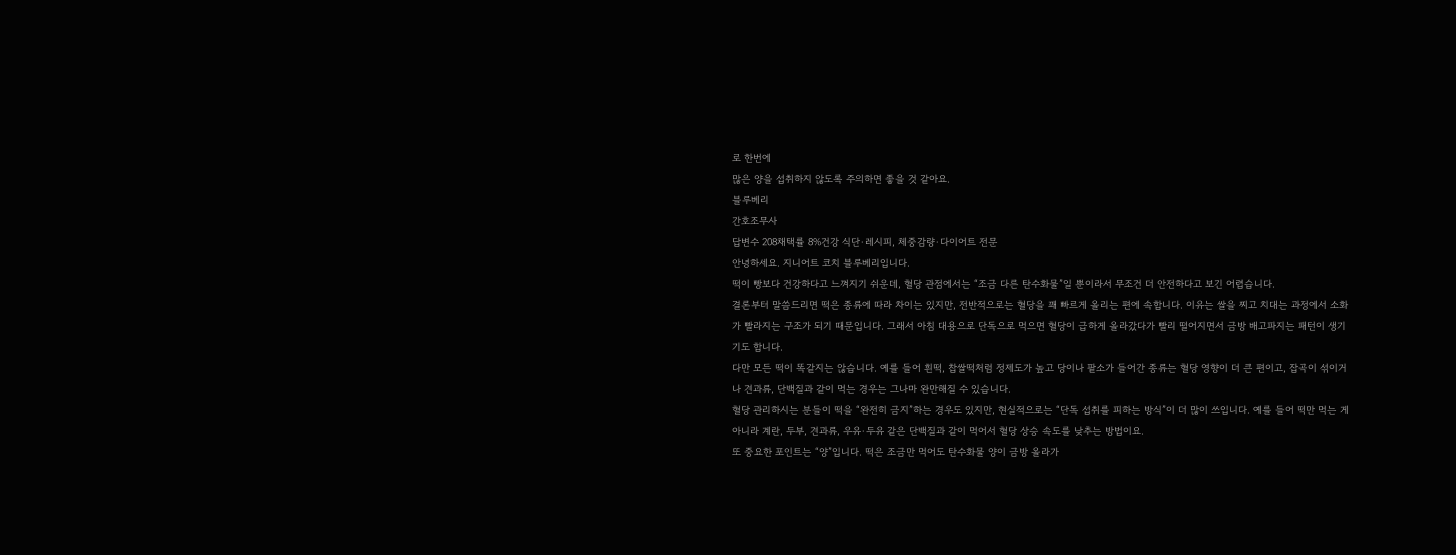로 한번에
많은 양을 섭취하지 않도록 주의하면 좋을 것 같아요.
블루베리
간호조무사
답변수 208채택률 8%건강 식단·레시피, 체중감량·다이어트 전문
안녕하세요. 지니어트 코치 블루베리입니다.
떡이 빵보다 건강하다고 느껴지기 쉬운데, 혈당 관점에서는 “조금 다른 탄수화물”일 뿐이라서 무조건 더 안전하다고 보긴 어렵습니다.
결론부터 말씀드리면 떡은 종류에 따라 차이는 있지만, 전반적으로는 혈당을 꽤 빠르게 올리는 편에 속합니다. 이유는 쌀을 찌고 치대는 과정에서 소화가 빨라지는 구조가 되기 때문입니다. 그래서 아침 대용으로 단독으로 먹으면 혈당이 급하게 올라갔다가 빨리 떨어지면서 금방 배고파지는 패턴이 생기기도 합니다.
다만 모든 떡이 똑같지는 않습니다. 예를 들어 흰떡, 찹쌀떡처럼 정제도가 높고 당이나 팥소가 들어간 종류는 혈당 영향이 더 큰 편이고, 잡곡이 섞이거나 견과류, 단백질과 같이 먹는 경우는 그나마 완만해질 수 있습니다.
혈당 관리하시는 분들이 떡을 “완전히 금지”하는 경우도 있지만, 현실적으로는 “단독 섭취를 피하는 방식”이 더 많이 쓰입니다. 예를 들어 떡만 먹는 게 아니라 계란, 두부, 견과류, 우유·두유 같은 단백질과 같이 먹어서 혈당 상승 속도를 낮추는 방법이요.
또 중요한 포인트는 “양”입니다. 떡은 조금만 먹어도 탄수화물 양이 금방 올라가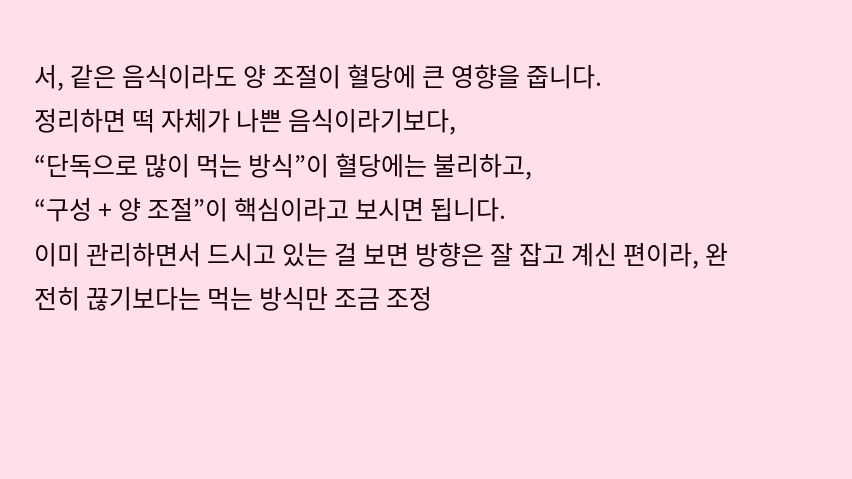서, 같은 음식이라도 양 조절이 혈당에 큰 영향을 줍니다.
정리하면 떡 자체가 나쁜 음식이라기보다,
“단독으로 많이 먹는 방식”이 혈당에는 불리하고,
“구성 + 양 조절”이 핵심이라고 보시면 됩니다.
이미 관리하면서 드시고 있는 걸 보면 방향은 잘 잡고 계신 편이라, 완전히 끊기보다는 먹는 방식만 조금 조정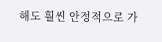해도 훨씬 안정적으로 가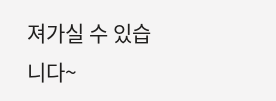져가실 수 있습니다~